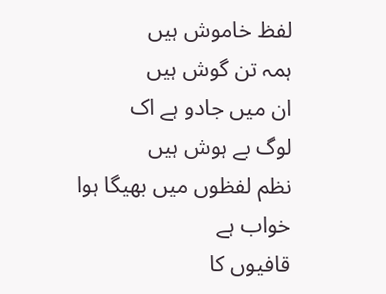لفظ خاموش ہیں
ہمہ تن گوش ہیں
ان میں جادو ہے اک
لوگ بے ہوش ہیں
نظم لفظوں میں بھیگا ہوا خواب ہے
قافیوں کا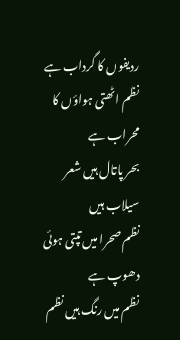ردیفوں کا گرداب ہے
نظم اٹھتی ہواؤں کا محراب ہے
بحر پاتال ہیں شعر سیلاب ہیں
نظم صحرا میں تپتی ہوئی دھوپ ہے
نظم میں رنگ ہیں نظم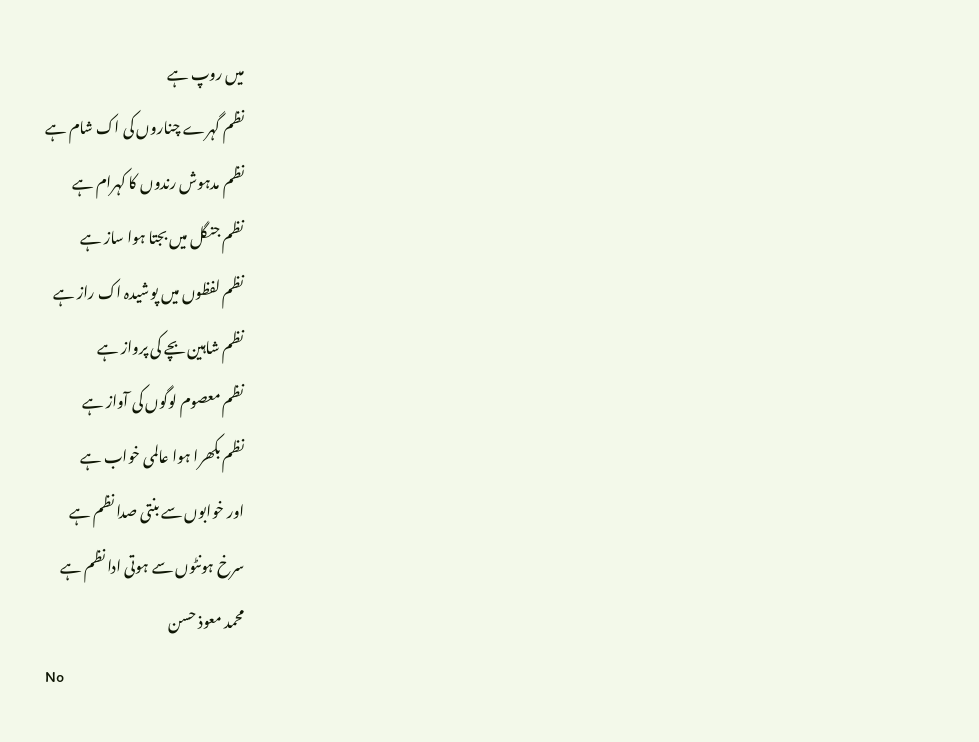میں روپ ہے
نظم گہرے چناروں کی اک شام ہے
نظم مدہوش رندوں کا کہرام ہے
نظم جنگل میں بجتا ہوا ساز ہے
نظم لفظوں میں پوشیدہ اک راز ہے
نظم شاہین بچے کی پرواز ہے
نظم معصوم لوگوں کی آواز ہے
نظم بکھرا ہوا عالمی خواب ہے
اور خوابوں سے بنتی صدا نظم ہے
سرخ ہونٹوں سے ہوتی ادا نظم ہے
محمد معوذ حسن
No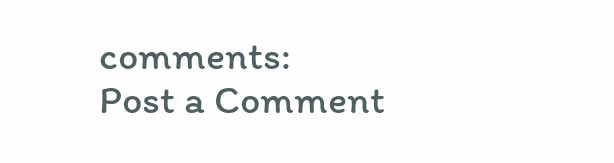comments:
Post a Comment